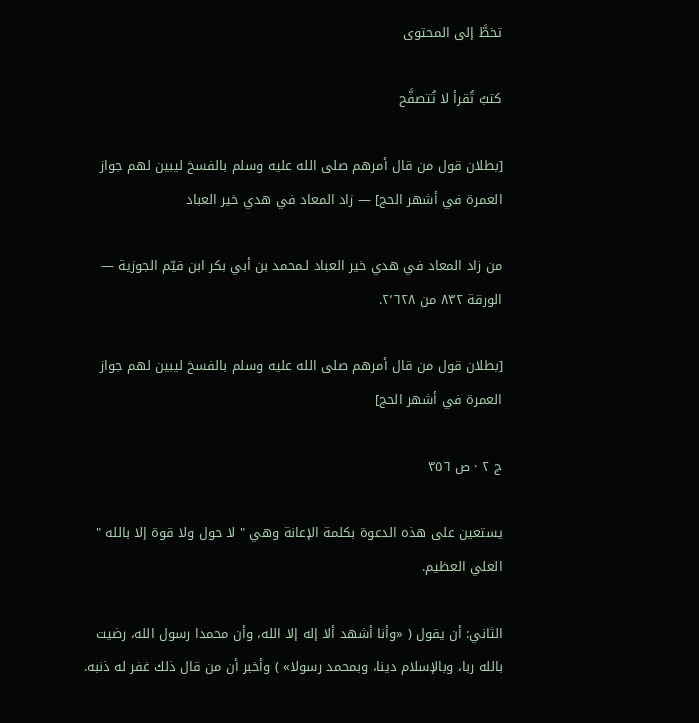تخطَّ إلى المحتوى

كتبٌ تُقرأ لا تُتصفَّح

[بطلان قول من قال أمرهم صلى الله عليه وسلم بالفسخ ليبين لهم جواز العمرة في أشهر الحج] — زاد المعاد في هدي خير العباد

من زاد المعاد في هدي خير العباد لـمحمد بن أبي بكر ابن قيّم الجوزية — الورقة ٨٣٢ من ٢٬٦٢٨.

[بطلان قول من قال أمرهم صلى الله عليه وسلم بالفسخ ليبين لهم جواز العمرة في أشهر الحج]

ج ٢ · ص ٣٥٦

يستعين على هذه الدعوة بكلمة الإعانة وهي " لا حول ولا قوة إلا بالله " العلي العظيم.

الثاني: أن يقول ( «وأنا أشهد ألا إله إلا الله، وأن محمدا رسول الله، رضيت بالله ربا، وبالإسلام دينا، وبمحمد رسولا» ) وأخبر أن من قال ذلك غفر له ذنبه.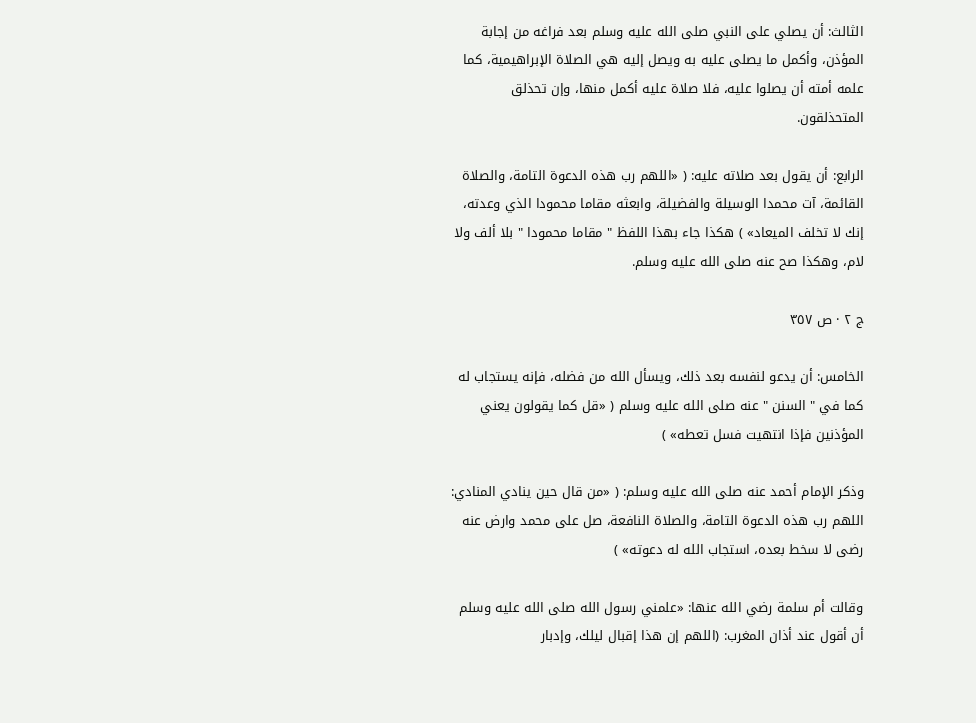الثالث: أن يصلي على النبي صلى الله عليه وسلم بعد فراغه من إجابة المؤذن، وأكمل ما يصلى عليه به ويصل إليه هي الصلاة الإبراهيمية، كما علمه أمته أن يصلوا عليه، فلا صلاة عليه أكمل منها، وإن تحذلق المتحذلقون.

الرابع: أن يقول بعد صلاته عليه: ( «اللهم رب هذه الدعوة التامة، والصلاة القائمة، آت محمدا الوسيلة والفضيلة، وابعثه مقاما محمودا الذي وعدته، إنك لا تخلف الميعاد» ) هكذا جاء بهذا اللفظ " مقاما محمودا " بلا ألف ولا لام، وهكذا صح عنه صلى الله عليه وسلم.

ج ٢ · ص ٣٥٧

الخامس: أن يدعو لنفسه بعد ذلك، ويسأل الله من فضله، فإنه يستجاب له كما في " السنن " عنه صلى الله عليه وسلم ( «قل كما يقولون يعني المؤذنين فإذا انتهيت فسل تعطه» )

وذكر الإمام أحمد عنه صلى الله عليه وسلم: ( «من قال حين ينادي المنادي: اللهم رب هذه الدعوة التامة، والصلاة النافعة، صل على محمد وارض عنه رضى لا سخط بعده، استجاب الله له دعوته» )

وقالت أم سلمة رضي الله عنها: «علمني رسول الله صلى الله عليه وسلم أن أقول عند أذان المغرب: (اللهم إن هذا إقبال ليلك، وإدبار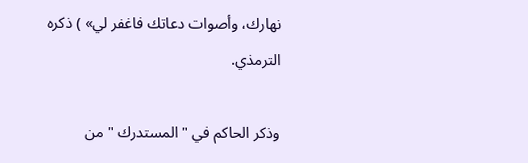نهارك، وأصوات دعاتك فاغفر لي» ) ذكره الترمذي.

وذكر الحاكم في " المستدرك " من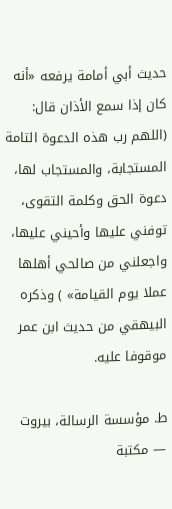حديث أبي أمامة يرفعه «أنه كان إذا سمع الأذان قال: (اللهم رب هذه الدعوة التامة المستجابة، والمستجاب لها، دعوة الحق وكلمة التقوى، توفني عليها وأحيني عليها، واجعلني من صالحي أهلها عملا يوم القيامة» ) وذكره البيهقي من حديث ابن عمر موقوفا عليه.

ط. مؤسسة الرسالة، بيروت — مكتبة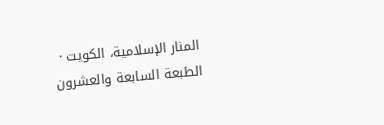المنار الإسلامية، الكويت · الطبعة السابعة والعشرون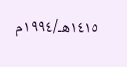١٤١٥هـ/١٩٩٤م